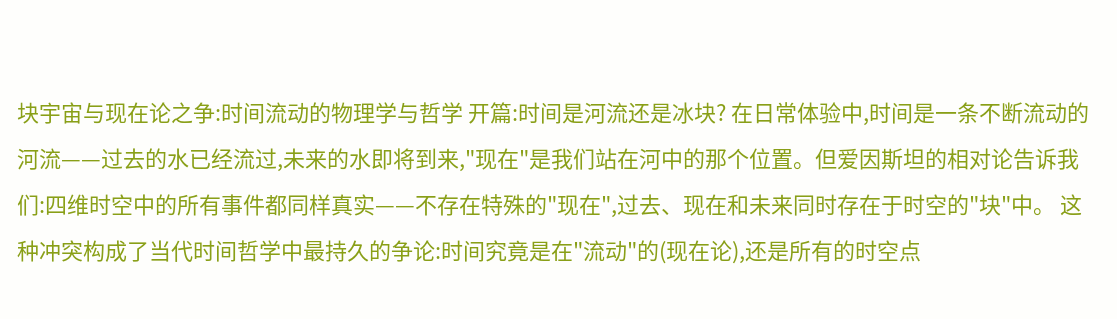块宇宙与现在论之争:时间流动的物理学与哲学 开篇:时间是河流还是冰块? 在日常体验中,时间是一条不断流动的河流——过去的水已经流过,未来的水即将到来,"现在"是我们站在河中的那个位置。但爱因斯坦的相对论告诉我们:四维时空中的所有事件都同样真实——不存在特殊的"现在",过去、现在和未来同时存在于时空的"块"中。 这种冲突构成了当代时间哲学中最持久的争论:时间究竟是在"流动"的(现在论),还是所有的时空点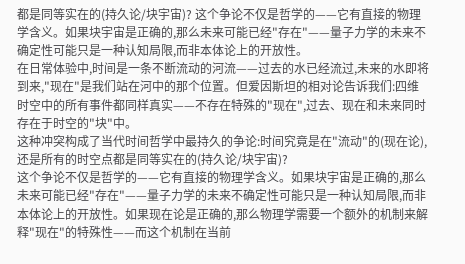都是同等实在的(持久论/块宇宙)? 这个争论不仅是哲学的——它有直接的物理学含义。如果块宇宙是正确的,那么未来可能已经"存在"——量子力学的未来不确定性可能只是一种认知局限,而非本体论上的开放性。
在日常体验中,时间是一条不断流动的河流——过去的水已经流过,未来的水即将到来,"现在"是我们站在河中的那个位置。但爱因斯坦的相对论告诉我们:四维时空中的所有事件都同样真实——不存在特殊的"现在",过去、现在和未来同时存在于时空的"块"中。
这种冲突构成了当代时间哲学中最持久的争论:时间究竟是在"流动"的(现在论),还是所有的时空点都是同等实在的(持久论/块宇宙)?
这个争论不仅是哲学的——它有直接的物理学含义。如果块宇宙是正确的,那么未来可能已经"存在"——量子力学的未来不确定性可能只是一种认知局限,而非本体论上的开放性。如果现在论是正确的,那么物理学需要一个额外的机制来解释"现在"的特殊性——而这个机制在当前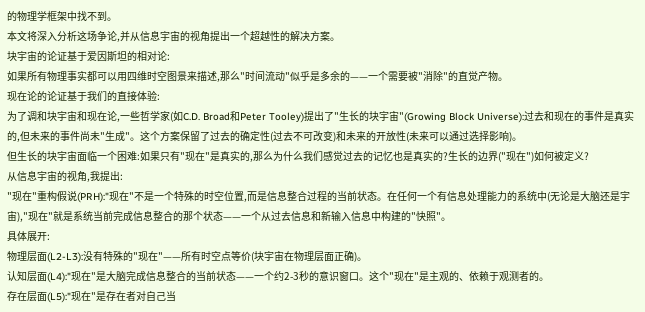的物理学框架中找不到。
本文将深入分析这场争论,并从信息宇宙的视角提出一个超越性的解决方案。
块宇宙的论证基于爱因斯坦的相对论:
如果所有物理事实都可以用四维时空图景来描述,那么"时间流动"似乎是多余的——一个需要被"消除"的直觉产物。
现在论的论证基于我们的直接体验:
为了调和块宇宙和现在论,一些哲学家(如C.D. Broad和Peter Tooley)提出了"生长的块宇宙"(Growing Block Universe):过去和现在的事件是真实的,但未来的事件尚未"生成"。这个方案保留了过去的确定性(过去不可改变)和未来的开放性(未来可以通过选择影响)。
但生长的块宇宙面临一个困难:如果只有"现在"是真实的,那么为什么我们感觉过去的记忆也是真实的?生长的边界("现在")如何被定义?
从信息宇宙的视角,我提出:
"现在"重构假说(PRH):"现在"不是一个特殊的时空位置,而是信息整合过程的当前状态。在任何一个有信息处理能力的系统中(无论是大脑还是宇宙),"现在"就是系统当前完成信息整合的那个状态——一个从过去信息和新输入信息中构建的"快照"。
具体展开:
物理层面(L2-L3):没有特殊的"现在"——所有时空点等价(块宇宙在物理层面正确)。
认知层面(L4):"现在"是大脑完成信息整合的当前状态——一个约2-3秒的意识窗口。这个"现在"是主观的、依赖于观测者的。
存在层面(L5):"现在"是存在者对自己当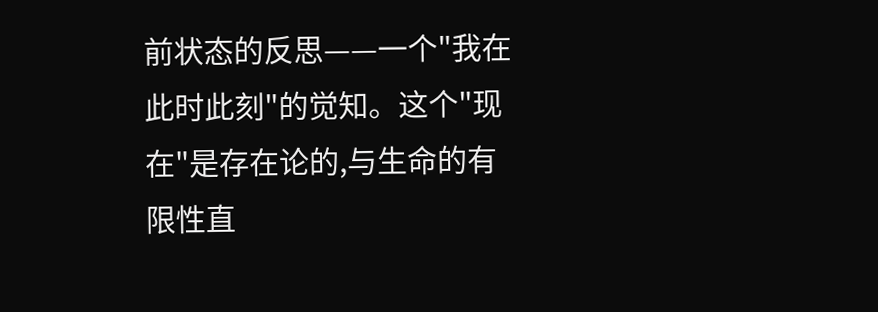前状态的反思——一个"我在此时此刻"的觉知。这个"现在"是存在论的,与生命的有限性直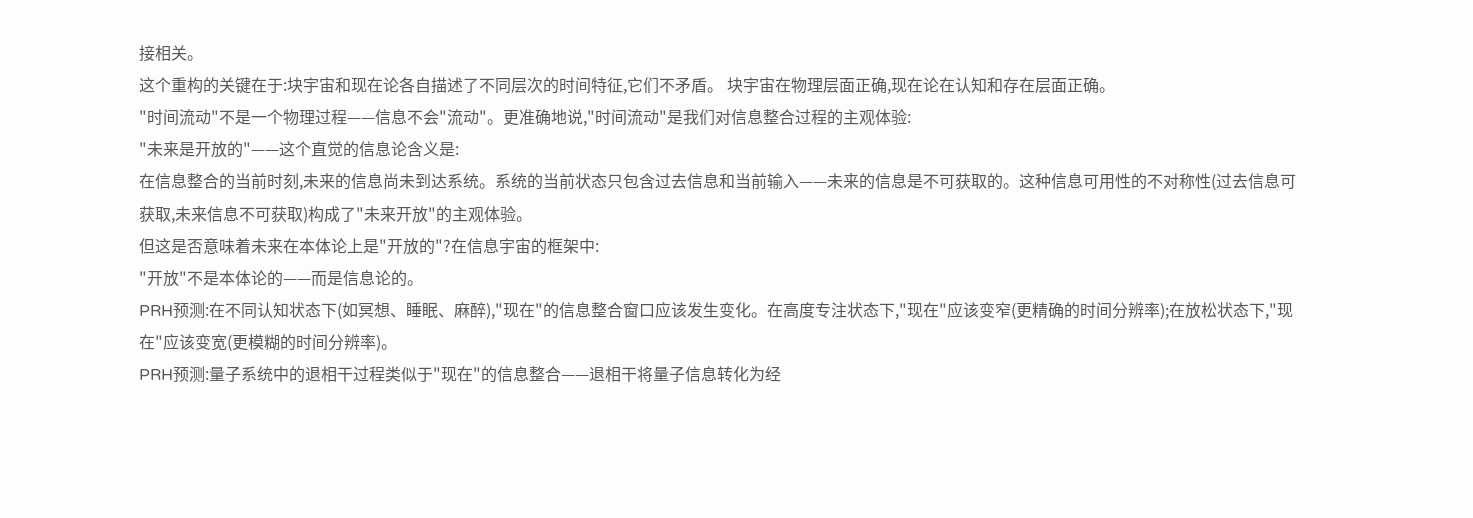接相关。
这个重构的关键在于:块宇宙和现在论各自描述了不同层次的时间特征,它们不矛盾。 块宇宙在物理层面正确,现在论在认知和存在层面正确。
"时间流动"不是一个物理过程——信息不会"流动"。更准确地说,"时间流动"是我们对信息整合过程的主观体验:
"未来是开放的"——这个直觉的信息论含义是:
在信息整合的当前时刻,未来的信息尚未到达系统。系统的当前状态只包含过去信息和当前输入——未来的信息是不可获取的。这种信息可用性的不对称性(过去信息可获取,未来信息不可获取)构成了"未来开放"的主观体验。
但这是否意味着未来在本体论上是"开放的"?在信息宇宙的框架中:
"开放"不是本体论的——而是信息论的。
PRH预测:在不同认知状态下(如冥想、睡眠、麻醉),"现在"的信息整合窗口应该发生变化。在高度专注状态下,"现在"应该变窄(更精确的时间分辨率);在放松状态下,"现在"应该变宽(更模糊的时间分辨率)。
PRH预测:量子系统中的退相干过程类似于"现在"的信息整合——退相干将量子信息转化为经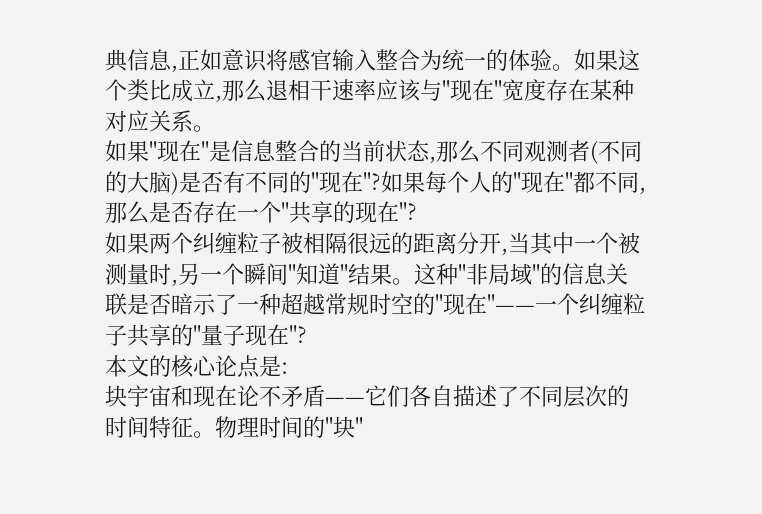典信息,正如意识将感官输入整合为统一的体验。如果这个类比成立,那么退相干速率应该与"现在"宽度存在某种对应关系。
如果"现在"是信息整合的当前状态,那么不同观测者(不同的大脑)是否有不同的"现在"?如果每个人的"现在"都不同,那么是否存在一个"共享的现在"?
如果两个纠缠粒子被相隔很远的距离分开,当其中一个被测量时,另一个瞬间"知道"结果。这种"非局域"的信息关联是否暗示了一种超越常规时空的"现在"——一个纠缠粒子共享的"量子现在"?
本文的核心论点是:
块宇宙和现在论不矛盾——它们各自描述了不同层次的时间特征。物理时间的"块"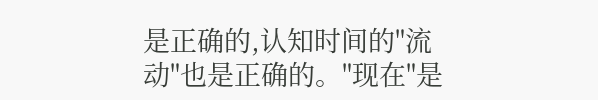是正确的,认知时间的"流动"也是正确的。"现在"是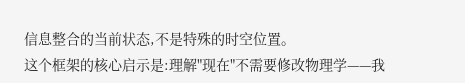信息整合的当前状态,不是特殊的时空位置。
这个框架的核心启示是:理解"现在"不需要修改物理学——我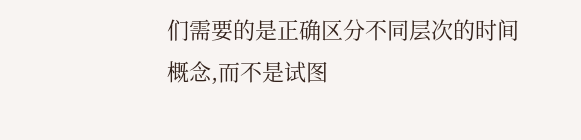们需要的是正确区分不同层次的时间概念,而不是试图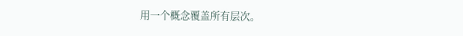用一个概念覆盖所有层次。